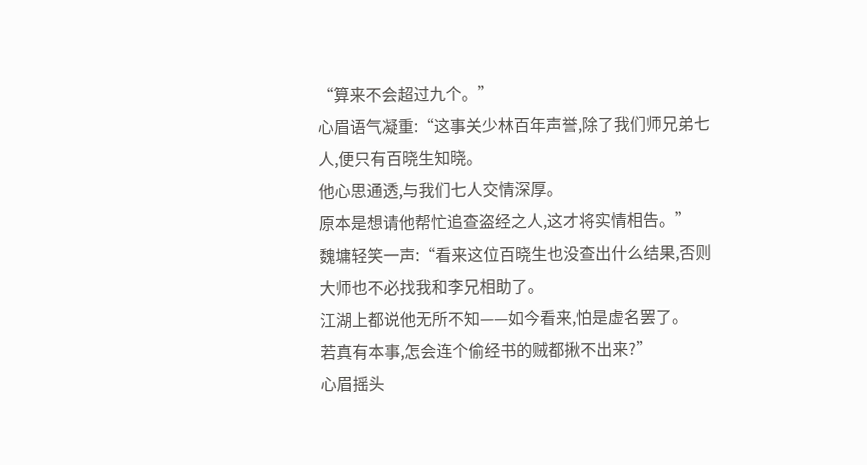“算来不会超过九个。”
心眉语气凝重:“这事关少林百年声誉,除了我们师兄弟七人,便只有百晓生知晓。
他心思通透,与我们七人交情深厚。
原本是想请他帮忙追查盗经之人,这才将实情相告。”
魏墉轻笑一声:“看来这位百晓生也没查出什么结果,否则大师也不必找我和李兄相助了。
江湖上都说他无所不知——如今看来,怕是虚名罢了。
若真有本事,怎会连个偷经书的贼都揪不出来?”
心眉摇头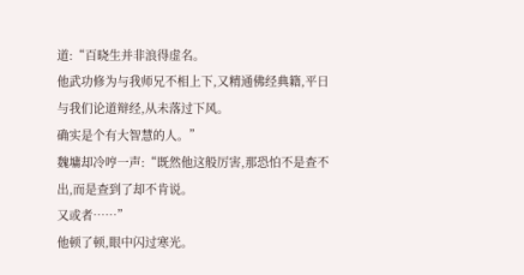道:“百晓生并非浪得虚名。
他武功修为与我师兄不相上下,又精通佛经典籍,平日与我们论道辩经,从未落过下风。
确实是个有大智慧的人。”
魏墉却冷哼一声:“既然他这般厉害,那恐怕不是查不出,而是查到了却不肯说。
又或者……”
他顿了顿,眼中闪过寒光。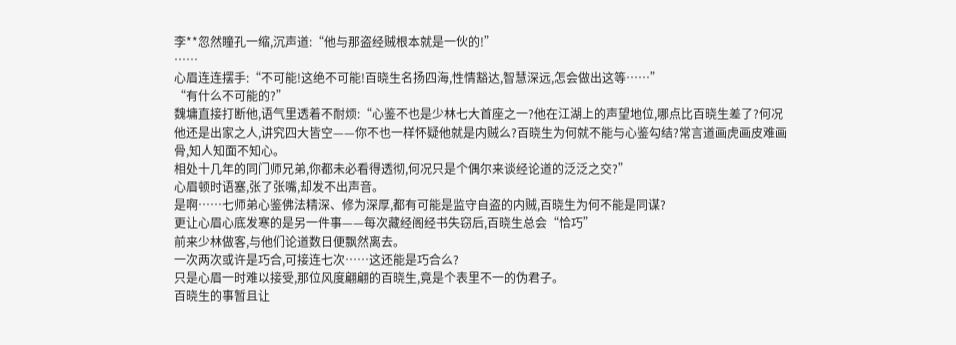李**忽然瞳孔一缩,沉声道:“他与那盗经贼根本就是一伙的!”
……
心眉连连摆手:“不可能!这绝不可能!百晓生名扬四海,性情豁达,智慧深远,怎会做出这等……”
“有什么不可能的?”
魏墉直接打断他,语气里透着不耐烦:“心鉴不也是少林七大首座之一?他在江湖上的声望地位,哪点比百晓生差了?何况他还是出家之人,讲究四大皆空——你不也一样怀疑他就是内贼么?百晓生为何就不能与心鉴勾结?常言道画虎画皮难画骨,知人知面不知心。
相处十几年的同门师兄弟,你都未必看得透彻,何况只是个偶尔来谈经论道的泛泛之交?”
心眉顿时语塞,张了张嘴,却发不出声音。
是啊……七师弟心鉴佛法精深、修为深厚,都有可能是监守自盗的内贼,百晓生为何不能是同谋?
更让心眉心底发寒的是另一件事——每次藏经阁经书失窃后,百晓生总会“恰巧”
前来少林做客,与他们论道数日便飘然离去。
一次两次或许是巧合,可接连七次……这还能是巧合么?
只是心眉一时难以接受,那位风度翩翩的百晓生,竟是个表里不一的伪君子。
百晓生的事暂且让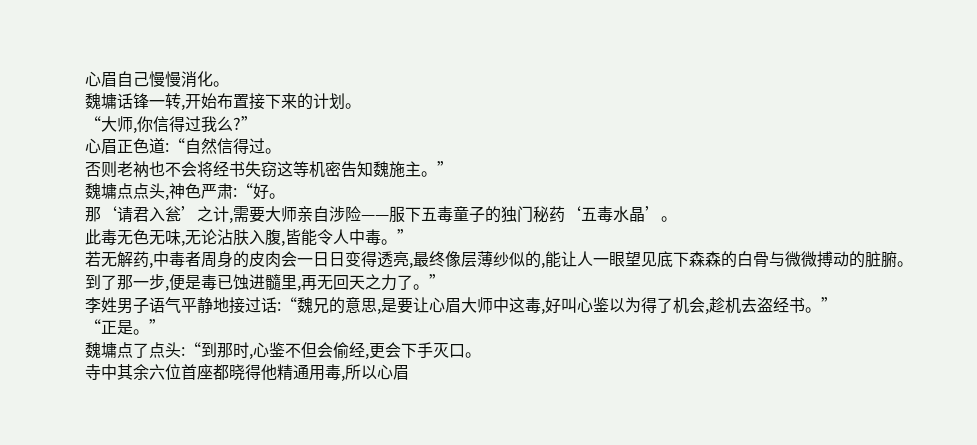心眉自己慢慢消化。
魏墉话锋一转,开始布置接下来的计划。
“大师,你信得过我么?”
心眉正色道:“自然信得过。
否则老衲也不会将经书失窃这等机密告知魏施主。”
魏墉点点头,神色严肃:“好。
那‘请君入瓮’之计,需要大师亲自涉险——服下五毒童子的独门秘药‘五毒水晶’。
此毒无色无味,无论沾肤入腹,皆能令人中毒。”
若无解药,中毒者周身的皮肉会一日日变得透亮,最终像层薄纱似的,能让人一眼望见底下森森的白骨与微微搏动的脏腑。
到了那一步,便是毒已蚀进髓里,再无回天之力了。”
李姓男子语气平静地接过话:“魏兄的意思,是要让心眉大师中这毒,好叫心鉴以为得了机会,趁机去盗经书。”
“正是。”
魏墉点了点头:“到那时,心鉴不但会偷经,更会下手灭口。
寺中其余六位首座都晓得他精通用毒,所以心眉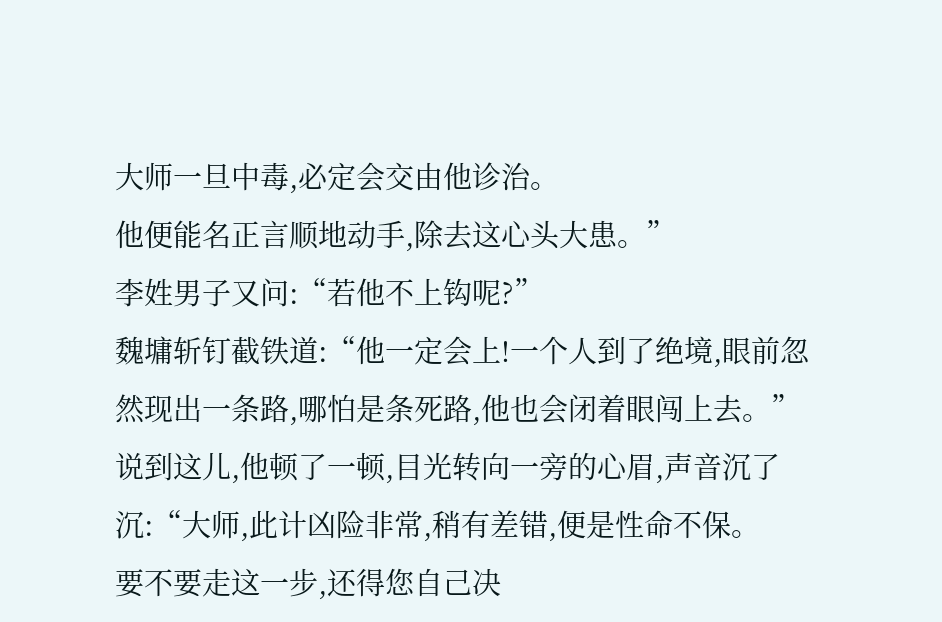大师一旦中毒,必定会交由他诊治。
他便能名正言顺地动手,除去这心头大患。”
李姓男子又问:“若他不上钩呢?”
魏墉斩钉截铁道:“他一定会上!一个人到了绝境,眼前忽然现出一条路,哪怕是条死路,他也会闭着眼闯上去。”
说到这儿,他顿了一顿,目光转向一旁的心眉,声音沉了沉:“大师,此计凶险非常,稍有差错,便是性命不保。
要不要走这一步,还得您自己决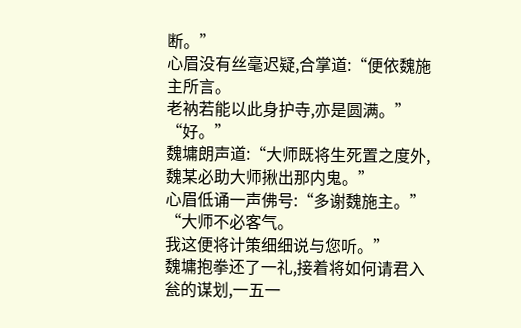断。”
心眉没有丝毫迟疑,合掌道:“便依魏施主所言。
老衲若能以此身护寺,亦是圆满。”
“好。”
魏墉朗声道:“大师既将生死置之度外,魏某必助大师揪出那内鬼。”
心眉低诵一声佛号:“多谢魏施主。”
“大师不必客气。
我这便将计策细细说与您听。”
魏墉抱拳还了一礼,接着将如何请君入瓮的谋划,一五一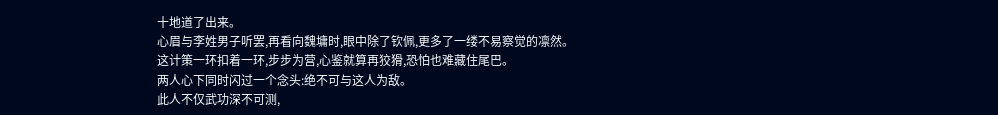十地道了出来。
心眉与李姓男子听罢,再看向魏墉时,眼中除了钦佩,更多了一缕不易察觉的凛然。
这计策一环扣着一环,步步为营,心鉴就算再狡猾,恐怕也难藏住尾巴。
两人心下同时闪过一个念头:绝不可与这人为敌。
此人不仅武功深不可测,